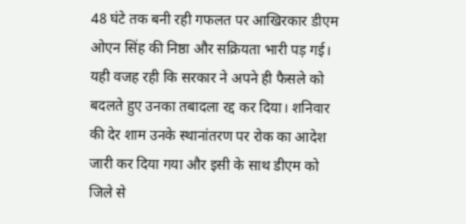48 घंटे तक बनी रही गफलत पर आखिरकार डीएम ओएन सिंह की निष्ठा और सक्रियता भारी पड़ गई। यही वजह रही कि सरकार ने अपने ही फैसले को बदलते हुए उनका तबादला रद्द कर दिया। शनिवार की देर शाम उनके स्थानांतरण पर रोक का आदेश जारी कर दिया गया और इसी के साथ डीएम को जिले से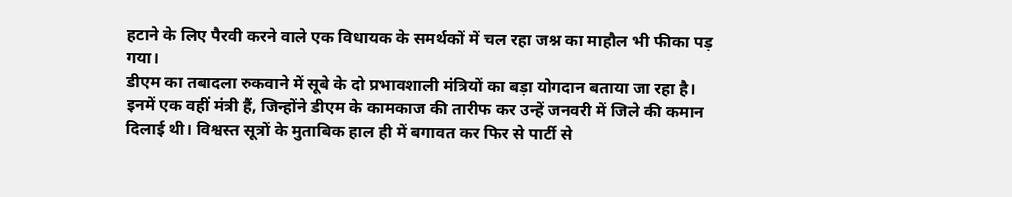हटाने के लिए पैरवी करने वाले एक विधायक के समर्थकों में चल रहा जश्न का माहौल भी फीका पड़ गया।
डीएम का तबादला रुकवाने में सूबे के दो प्रभावशाली मंत्रियों का बड़ा योगदान बताया जा रहा है। इनमें एक वहीं मंत्री हैं, जिन्होंने डीएम के कामकाज की तारीफ कर उन्हें जनवरी में जिले की कमान दिलाई थी। विश्वस्त सूत्रों के मुताबिक हाल ही में बगावत कर फिर से पार्टी से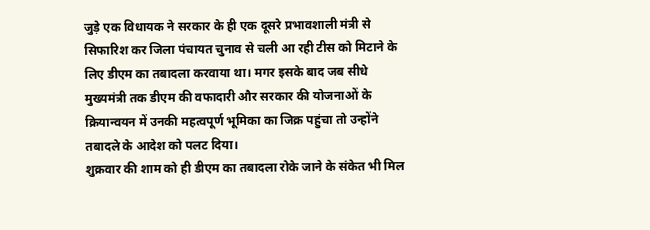जुड़े एक विधायक ने सरकार के ही एक दूसरे प्रभावशाली मंत्री से सिफारिश कर जिला पंचायत चुनाव से चली आ रही टीस को मिटाने के लिए डीएम का तबादला करवाया था। मगर इसके बाद जब सीधे मुख्यमंत्री तक डीएम की वफादारी और सरकार की योजनाओं के क्रियान्वयन में उनकी महत्वपूर्ण भूमिका का जिक्र पहुंचा तो उन्होंने तबादले के आदेश को पलट दिया।
शुक्रवार की शाम को ही डीएम का तबादला रोके जाने के संकेत भी मिल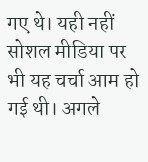गए थे। यही नहीं सोशल मीडिया पर भी यह चर्चा आम हो गई थी। अगले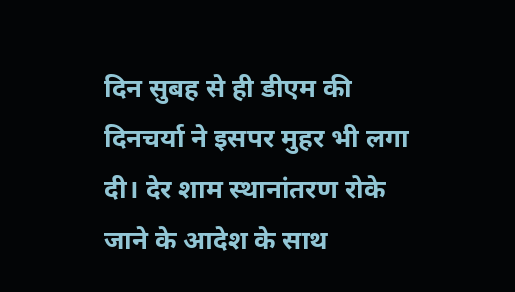दिन सुबह से ही डीएम की दिनचर्या ने इसपर मुहर भी लगा दी। देर शाम स्थानांतरण रोके जाने के आदेश के साथ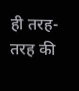ही तरह-तरह की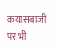कयासबाजी पर भी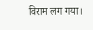विराम लग गया।